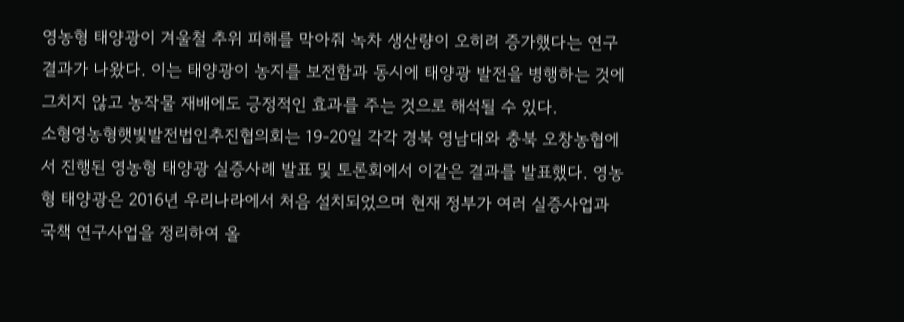영농형 태양광이 겨울철 추위 피해를 막아줘 녹차 생산량이 오히려 증가했다는 연구 결과가 나왔다. 이는 태양광이 농지를 보전함과 동시에 태양광 발전을 병행하는 것에 그치지 않고 농작물 재배에도 긍정적인 효과를 주는 것으로 해석될 수 있다.
소형영농형햇빛발전법인추진협의회는 19-20일 각각 경북 영남대와 충북 오창농협에서 진행된 영농형 태양광 실증사례 발표 및 토론회에서 이같은 결과를 발표했다. 영농형 태양광은 2016년 우리나라에서 처음 설치되었으며 현재 정부가 여러 실증사업과 국책 연구사업을 정리하여 올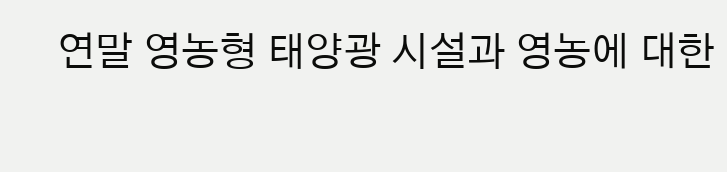연말 영농형 태양광 시설과 영농에 대한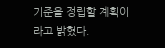기준을 정립할 계획이라고 밝혔다.